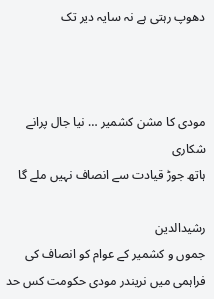دھوپ رہتی ہے نہ سایہ دیر تک



مودی کا مشن کشمیر … نیا جال پرانے شکاری
ہاتھ جوڑ قیادت سے انصاف نہیں ملے گا

رشیدالدین
جموں و کشمیر کے عوام کو انصاف کی فراہمی میں نریندر مودی حکومت کس حد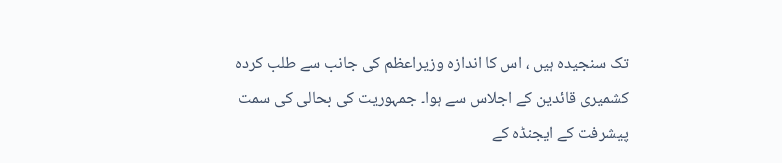تک سنجیدہ ہیں ، اس کا اندازہ وزیراعظم کی جانب سے طلب کردہ کشمیری قائدین کے اجلاس سے ہوا۔ جمہوریت کی بحالی کی سمت پیشرفت کے ایجنڈہ کے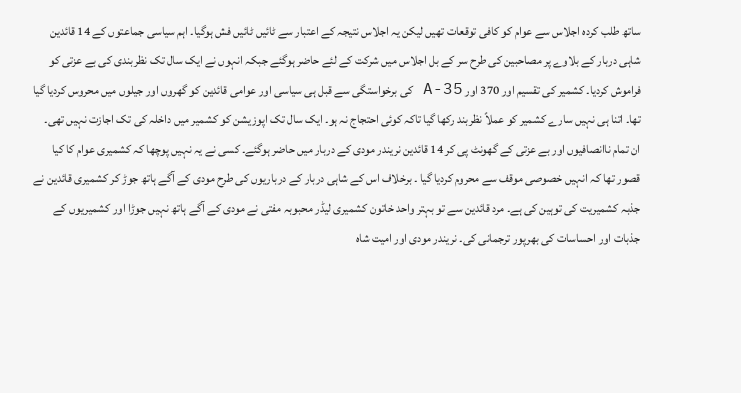ساتھ طلب کردہ اجلاس سے عوام کو کافی توقعات تھیں لیکن یہ اجلاس نتیجہ کے اعتبار سے ٹائیں ٹائیں فش ہوگیا۔ اہم سیاسی جماعتوں کے 14 قائدین شاہی دربار کے بلاوے پر مصاحبین کی طرح سر کے بل اجلاس میں شرکت کے لئے حاضر ہوگئے جبکہ انہوں نے ایک سال تک نظربندی کی بے عزتی کو فراموش کردیا۔ کشمیر کی تقسیم اور 370 اور 35-A کی برخواستگی سے قبل ہی سیاسی اور عوامی قائدین کو گھروں اور جیلوں میں محروس کردیا گیا تھا۔ اتنا ہی نہیں سارے کشمیر کو عملاً نظربند رکھا گیا تاکہ کوئی احتجاج نہ ہو۔ ایک سال تک اپوزیشن کو کشمیر میں داخلہ کی تک اجازت نہیں تھی۔ ان تمام ناانصافیوں اور بے عزتی کے گھونٹ پی کر 14 قائدین نریندر مودی کے دربار میں حاضر ہوگئے۔ کسی نے یہ نہیں پوچھا کہ کشمیری عوام کا کیا قصور تھا کہ انہیں خصوصی موقف سے محروم کردیا گیا ۔ برخلاف اس کے شاہی دربار کے درباریوں کی طرح مودی کے آگے ہاتھ جوڑ کر کشمیری قائدین نے جذبہ کشمیریت کی توہین کی ہے۔ مرد قائدین سے تو بہتر واحد خاتون کشمیری لیڈر محبوبہ مفتی نے مودی کے آگے ہاتھ نہیں جوڑا اور کشمیریوں کے جذبات اور احساسات کی بھرپور ترجمانی کی۔ نریندر مودی اور امیت شاہ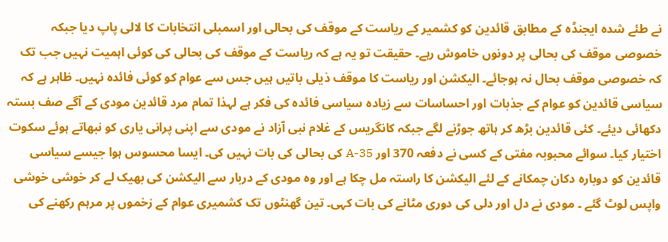نے طئے شدہ ایجنڈہ کے مطابق قائدین کو کشمیر کے ریاست کے موقف کی بحالی اور اسمبلی انتخابات کا لالی پاپ دیا جبکہ خصوصی موقف کی بحالی پر دونوں خاموش رہے۔ حقیقت تو یہ ہے کہ ریاست کے موقف کی بحالی کی کوئی اہمیت نہیں جب تک کہ خصوصی موقف بحال نہ ہوجائے۔ الیکشن اور ریاست کا موقف ذیلی باتیں ہیں جس سے عوام کو کوئی فائدہ نہیں۔ ظاہر ہے کہ سیاسی قائدین کو عوام کے جذبات اور احساسات سے زیادہ سیاسی فائدہ کی فکر ہے لہذا تمام مرد قائدین مودی کے آگے صف بستہ دکھائی دیئے۔ کئی قائدین بڑھ کر ہاتھ جوڑنے لگے جبکہ کانگریس کے غلام نبی آزاد نے مودی سے اپنی پرانی یاری کو نبھاتے ہوئے سکوت اختیار کیا۔ سوائے محبوبہ مفتی کے کسی نے دفعہ 370 اور 35-A کی بحالی کی بات نہیں کی۔ ایسا محسوس ہوا جیسے سیاسی قائدین کو دوبارہ دکان چمکانے کے لئے الیکشن کا راستہ مل چکا ہے اور وہ مودی کے دربار سے الیکشن کی بھیک لے کر خوشی خوشی واپس لوٹ گئے ۔ مودی نے دل اور دلی کی دوری مٹانے کی بات کہی۔ تین گھنٹوں تک کشمیری عوام کے زخموں پر مرہم رکھنے کی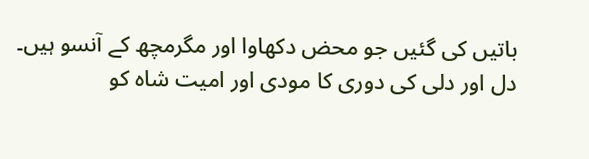باتیں کی گئیں جو محض دکھاوا اور مگرمچھ کے آنسو ہیں۔ دل اور دلی کی دوری کا مودی اور امیت شاہ کو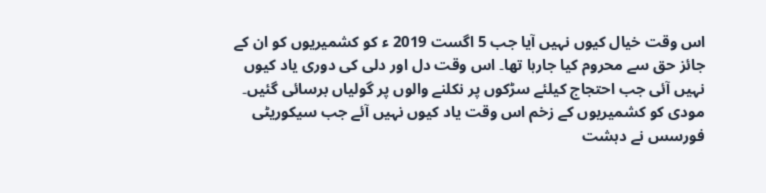اس وقت خیال کیوں نہیں آیا جب 5 اگست 2019 ء کو کشمیریوں کو ان کے جائز حق سے محروم کیا جارہا تھا۔ اس وقت دل اور دلی کی دوری یاد کیوں نہیں آئی جب احتجاج کیلئے سڑکوں پر نکلنے والوں پر گولیاں برسائی گئیں۔ مودی کو کشمیریوں کے زخم اس وقت یاد کیوں نہیں آئے جب سیکوریٹی فورسس نے دہشت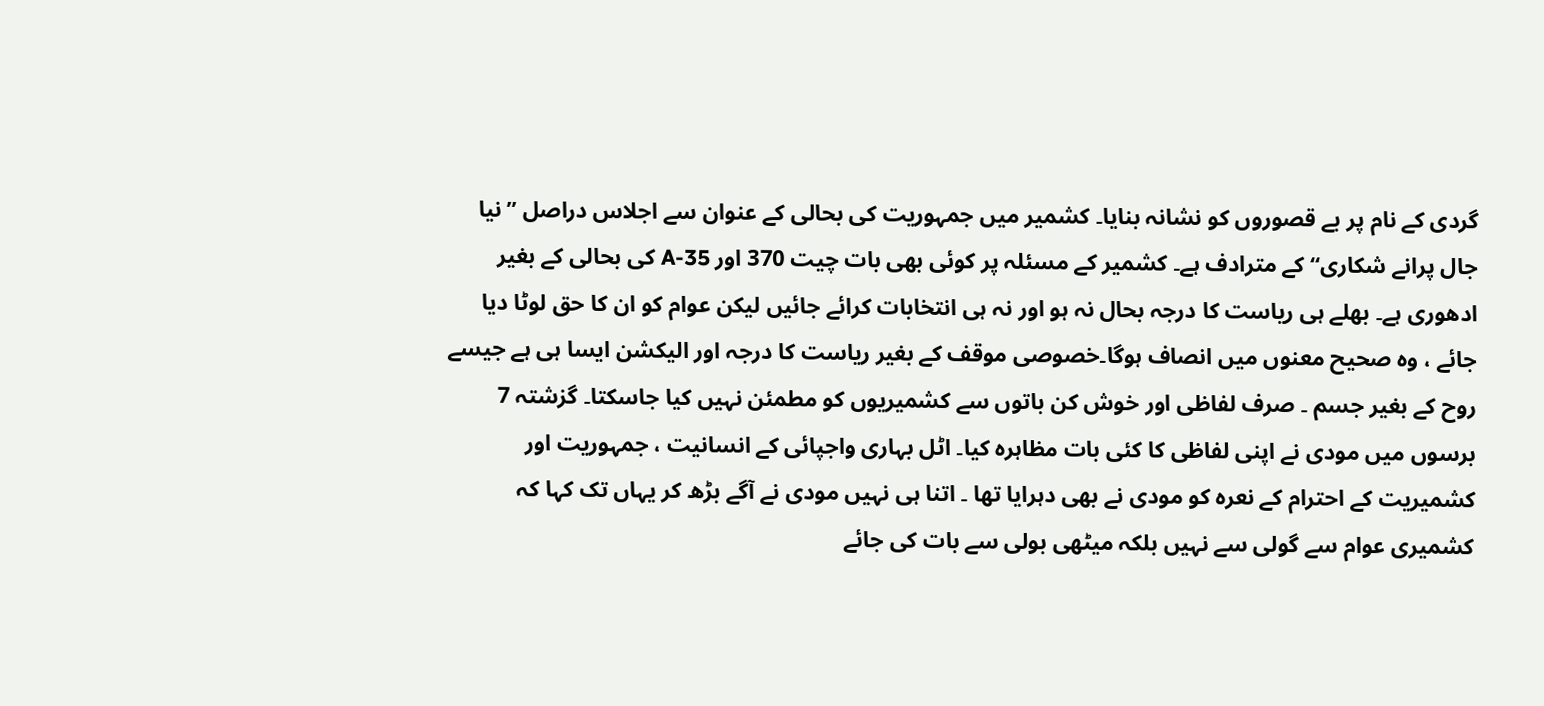گردی کے نام پر بے قصوروں کو نشانہ بنایا۔ کشمیر میں جمہوریت کی بحالی کے عنوان سے اجلاس دراصل ’’نیا جال پرانے شکاری‘‘ کے مترادف ہے۔ کشمیر کے مسئلہ پر کوئی بھی بات چیت 370 اور 35-A کی بحالی کے بغیر ادھوری ہے۔ بھلے ہی ریاست کا درجہ بحال نہ ہو اور نہ ہی انتخابات کرائے جائیں لیکن عوام کو ان کا حق لوٹا دیا جائے ، وہ صحیح معنوں میں انصاف ہوگا۔خصوصی موقف کے بغیر ریاست کا درجہ اور الیکشن ایسا ہی ہے جیسے روح کے بغیر جسم ۔ صرف لفاظی اور خوش کن باتوں سے کشمیریوں کو مطمئن نہیں کیا جاسکتا۔ گزشتہ 7 برسوں میں مودی نے اپنی لفاظی کا کئی بات مظاہرہ کیا۔ اٹل بہاری واجپائی کے انسانیت ، جمہوریت اور کشمیریت کے احترام کے نعرہ کو مودی نے بھی دہرایا تھا ۔ اتنا ہی نہیں مودی نے آگے بڑھ کر یہاں تک کہا کہ کشمیری عوام سے گولی سے نہیں بلکہ میٹھی بولی سے بات کی جائے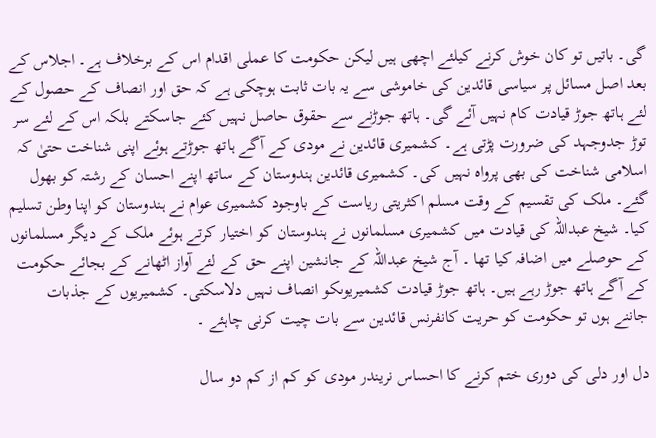گی۔ باتیں تو کان خوش کرنے کیلئے اچھی ہیں لیکن حکومت کا عملی اقدام اس کے برخلاف ہے۔ اجلاس کے بعد اصل مسائل پر سیاسی قائدین کی خاموشی سے یہ بات ثابت ہوچکی ہے کہ حق اور انصاف کے حصول کے لئے ہاتھ جوڑ قیادت کام نہیں آئے گی۔ ہاتھ جوڑنے سے حقوق حاصل نہیں کئے جاسکتے بلکہ اس کے لئے سر توڑ جدوجہد کی ضرورت پڑتی ہے۔ کشمیری قائدین نے مودی کے آگے ہاتھ جوڑتے ہوئے اپنی شناخت حتیٰ کہ اسلامی شناخت کی بھی پرواہ نہیں کی۔ کشمیری قائدین ہندوستان کے ساتھ اپنے احسان کے رشتہ کو بھول گئے۔ ملک کی تقسیم کے وقت مسلم اکثریتی ریاست کے باوجود کشمیری عوام نے ہندوستان کو اپنا وطن تسلیم کیا۔ شیخ عبداللہ کی قیادت میں کشمیری مسلمانوں نے ہندوستان کو اختیار کرتے ہوئے ملک کے دیگر مسلمانوں کے حوصلے میں اضافہ کیا تھا ۔ آج شیخ عبداللہ کے جانشین اپنے حق کے لئے آواز اٹھانے کے بجائے حکومت کے آگے ہاتھ جوڑ رہے ہیں۔ ہاتھ جوڑ قیادت کشمیریوںکو انصاف نہیں دلاسکتی۔ کشمیریوں کے جذبات جاننے ہوں تو حکومت کو حریت کانفرنس قائدین سے بات چیت کرنی چاہئے ۔

دل اور دلی کی دوری ختم کرنے کا احساس نریندر مودی کو کم از کم دو سال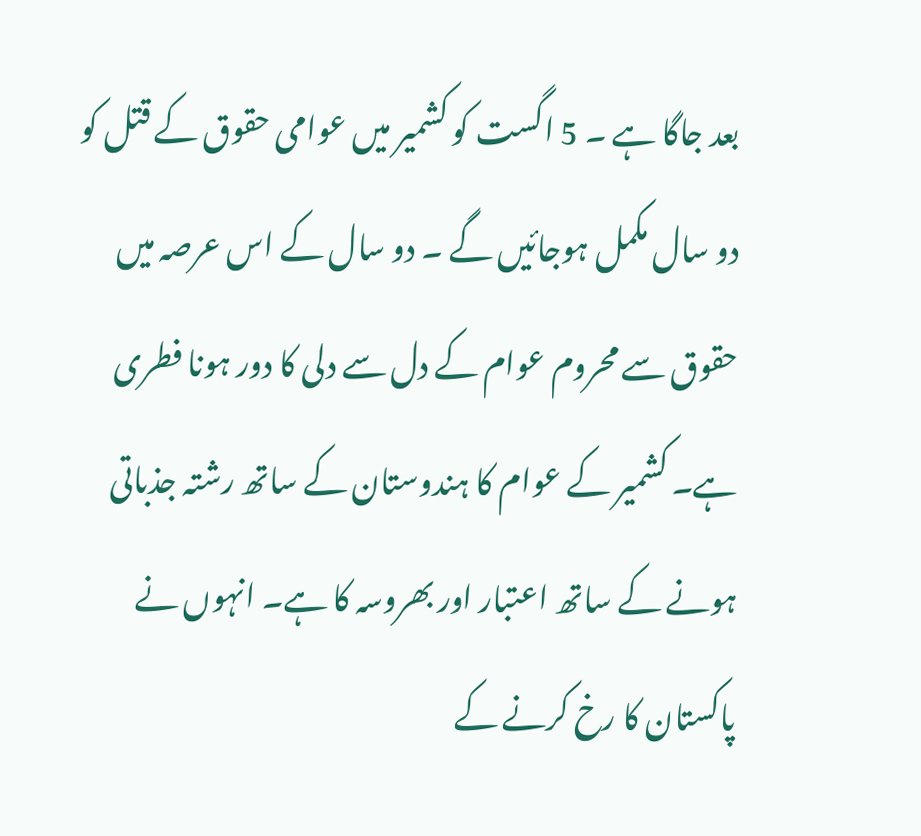بعد جاگا ہے ۔ 5 اگست کو کشمیر میں عوامی حقوق کے قتل کو دو سال مکمل ہوجائیں گے ۔ دو سال کے اس عرصہ میں حقوق سے محروم عوام کے دل سے دلی کا دور ہونا فطری ہے۔ کشمیر کے عوام کا ہندوستان کے ساتھ رشتہ جذباتی ہونے کے ساتھ اعتبار اور بھروسہ کا ہے۔ انہوں نے پاکستان کا رخ کرنے کے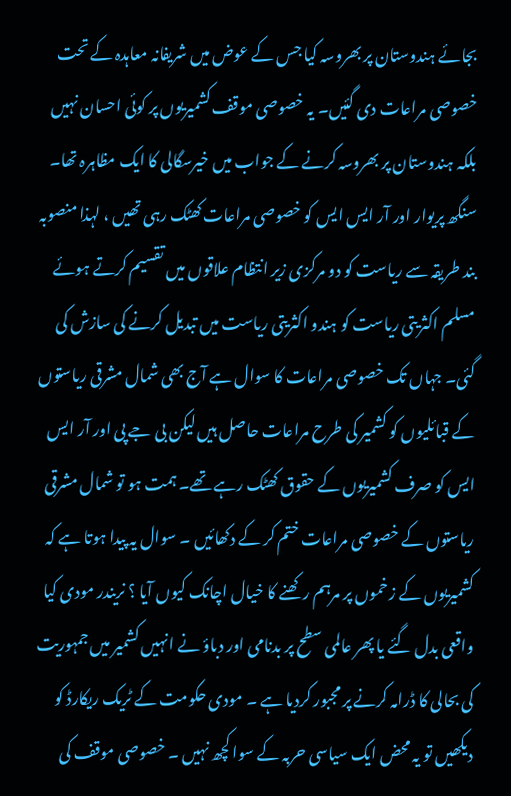بجائے ہندوستان پر بھروسہ کیا جس کے عوض میں شریفانہ معاہدہ کے تحت خصوصی مراعات دی گئیں۔ یہ خصوصی موقف کشمیریوں پر کوئی احسان نہیں بلکہ ہندوستان پر بھروسہ کرنے کے جواب میں خیرسگالی کا ایک مظاہرہ تھا۔ سنگھ پریوار اور آر ایس ایس کو خصوصی مراعات کھٹک رہی تھیں ، لہذا منصوبہ بند طریقہ سے ریاست کو دو مرکزی زیر انتظام علاقوں میں تقسیم کرتے ہوئے مسلم اکثریتی ریاست کو ہندو اکثریتی ریاست میں تبدیل کرنے کی سازش کی گئی۔ جہاں تک خصوصی مراعات کا سوال ہے آج بھی شمال مشرقی ریاستوں کے قبائلیوں کو کشمیر کی طرح مراعات حاصل ہیں لیکن بی جے پی اور آر ایس ایس کو صرف کشمیریوں کے حقوق کھٹک رہے تھے۔ ہمت ہو تو شمال مشرقی ریاستوں کے خصوصی مراعات ختم کر کے دکھائیں ۔ سوال یہ پیدا ہوتا ہے کہ کشمیریوں کے زخموں پر مرہم رکھنے کا خیال اچانک کیوں آیا ؟ نریندر مودی کیا واقعی بدل گئے یا پھر عالمی سطح پر بدنامی اور دباؤ نے انہیں کشمیر میں جمہوریت کی بحالی کا ڈرامہ کرنے پر مجبور کردیا ہے ۔ مودی حکومت کے ٹریک ریکارڈ کو دیکھیں تو یہ محض ایک سیاسی حربہ کے سوا کچھ نہیں ۔ خصوصی موقف کی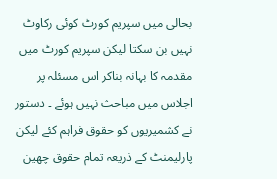بحالی میں سپریم کورٹ کوئی رکاوٹ نہیں بن سکتا لیکن سپریم کورٹ میں مقدمہ کا بہانہ بناکر اس مسئلہ پر اجلاس میں مباحث نہیں ہوئے ۔ دستور نے کشمیریوں کو حقوق فراہم کئے لیکن پارلیمنٹ کے ذریعہ تمام حقوق چھین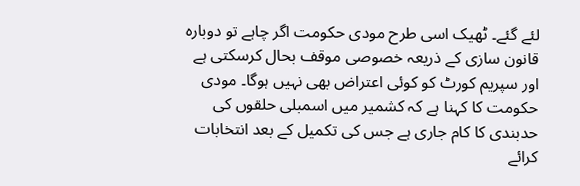لئے گئے۔ ٹھیک اسی طرح مودی حکومت اگر چاہے تو دوبارہ قانون سازی کے ذریعہ خصوصی موقف بحال کرسکتی ہے اور سپریم کورٹ کو کوئی اعتراض بھی نہیں ہوگا۔ مودی حکومت کا کہنا ہے کہ کشمیر میں اسمبلی حلقوں کی حدبندی کا کام جاری ہے جس کی تکمیل کے بعد انتخابات کرائے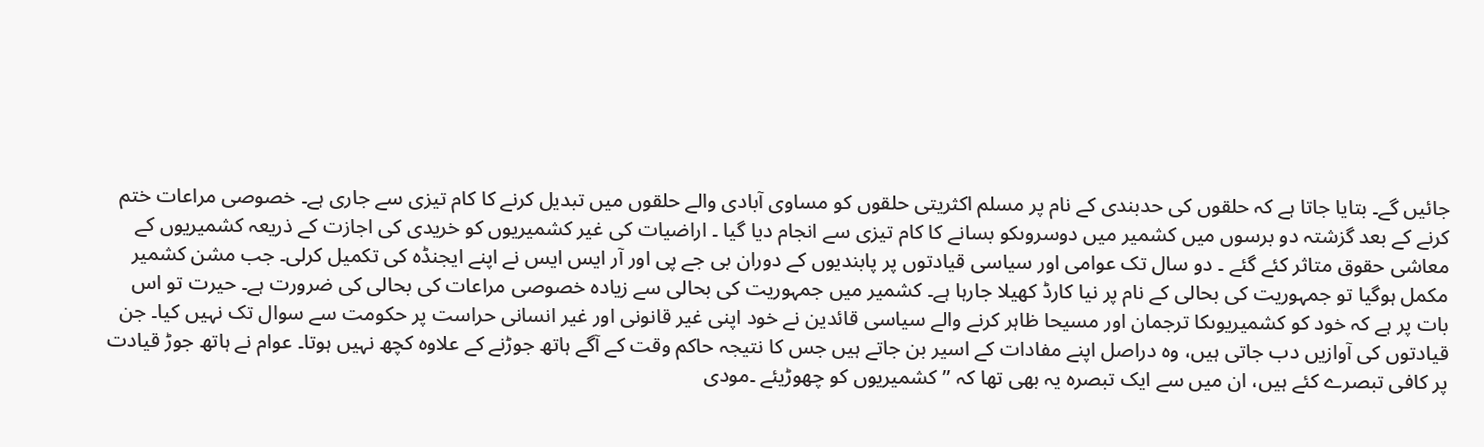جائیں گے۔ بتایا جاتا ہے کہ حلقوں کی حدبندی کے نام پر مسلم اکثریتی حلقوں کو مساوی آبادی والے حلقوں میں تبدیل کرنے کا کام تیزی سے جاری ہے۔ خصوصی مراعات ختم کرنے کے بعد گزشتہ دو برسوں میں کشمیر میں دوسروںکو بسانے کا کام تیزی سے انجام دیا گیا ۔ اراضیات کی غیر کشمیریوں کو خریدی کی اجازت کے ذریعہ کشمیریوں کے معاشی حقوق متاثر کئے گئے ۔ دو سال تک عوامی اور سیاسی قیادتوں پر پابندیوں کے دوران بی جے پی اور آر ایس ایس نے اپنے ایجنڈہ کی تکمیل کرلی۔ جب مشن کشمیر مکمل ہوگیا تو جمہوریت کی بحالی کے نام پر نیا کارڈ کھیلا جارہا ہے۔ کشمیر میں جمہوریت کی بحالی سے زیادہ خصوصی مراعات کی بحالی کی ضرورت ہے۔ حیرت تو اس بات پر ہے کہ خود کو کشمیریوںکا ترجمان اور مسیحا ظاہر کرنے والے سیاسی قائدین نے خود اپنی غیر قانونی اور غیر انسانی حراست پر حکومت سے سوال تک نہیں کیا۔ جن قیادتوں کی آوازیں دب جاتی ہیں، وہ دراصل اپنے مفادات کے اسیر بن جاتے ہیں جس کا نتیجہ حاکم وقت کے آگے ہاتھ جوڑنے کے علاوہ کچھ نہیں ہوتا۔ عوام نے ہاتھ جوڑ قیادت پر کافی تبصرے کئے ہیں، ان میں سے ایک تبصرہ یہ بھی تھا کہ ’’کشمیریوں کو چھوڑیئے ۔مودی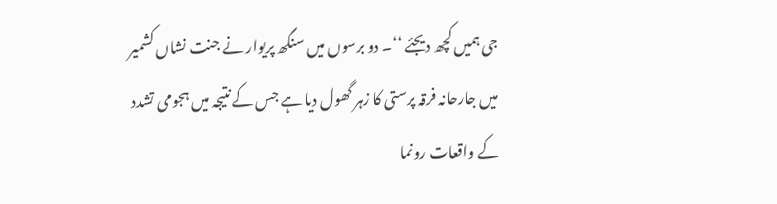جی ہمیں کچھ دیجئے ‘‘۔ دو برسوں میں سنگھ پریوار نے جنت نشاں کشمیر میں جارحانہ فرقہ پرستی کا زہر گھول دیا ہے جس کے نتیجہ میں ہجومی تشدد کے واقعات رونما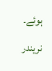ہوئے۔ نریندر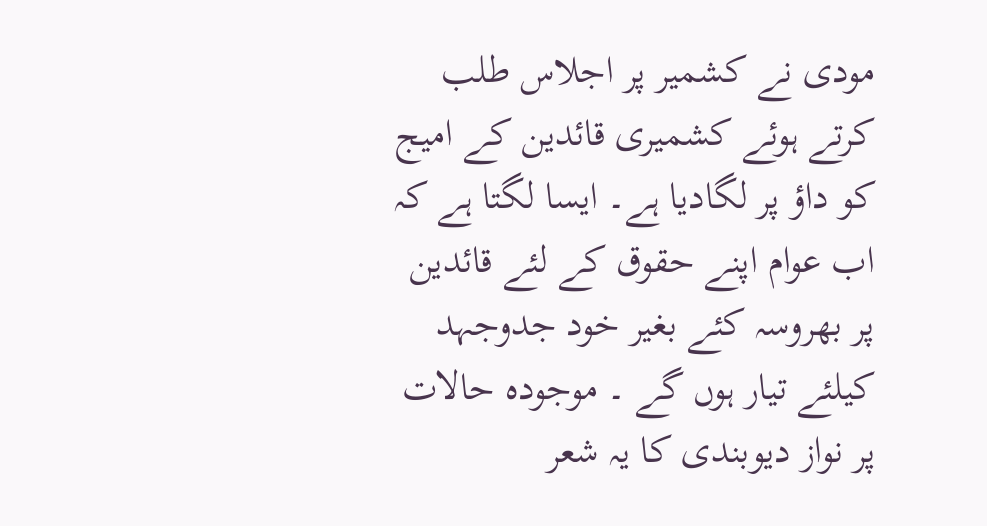مودی نے کشمیر پر اجلاس طلب کرتے ہوئے کشمیری قائدین کے امیج کو داؤ پر لگادیا ہے۔ ایسا لگتا ہے کہ اب عوام اپنے حقوق کے لئے قائدین پر بھروسہ کئے بغیر خود جدوجہد کیلئے تیار ہوں گے ۔ موجودہ حالات پر نواز دیوبندی کا یہ شعر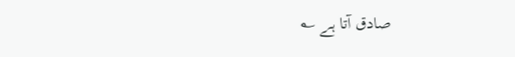صادق آتا ہے ؎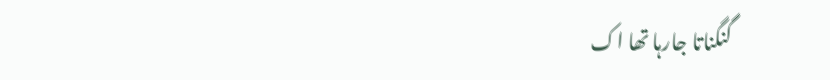گنگناتا جارہا تھا اک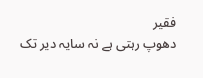فقیر
دھوپ رہتی ہے نہ سایہ دیر تک